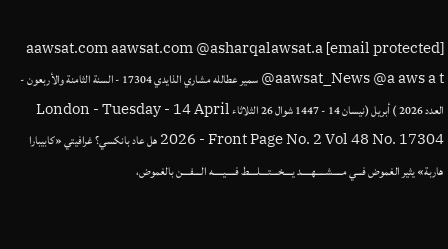[email protected] aawsat.com aawsat.com @asharqalawsat.a @aawsat_News @a aws a t سمير عطالله مشاري الذايدي 17304 - السنة الثامنة والأربعون - العدد 2026 ) أبريل (نيسان 14 - 1447 شوال 26 الثلاثاء London - Tuesday - 14 April 2026 - Front Page No. 2 Vol 48 No. 17304 هل عاد بانكسي؟ غرافيتي «كابيبارا هاربة» يثير الغموض فـــي مـــــشـــــهـــــد يــــخــــتــــلــــط فـــــيـــــه الــــفــــن بالغموض،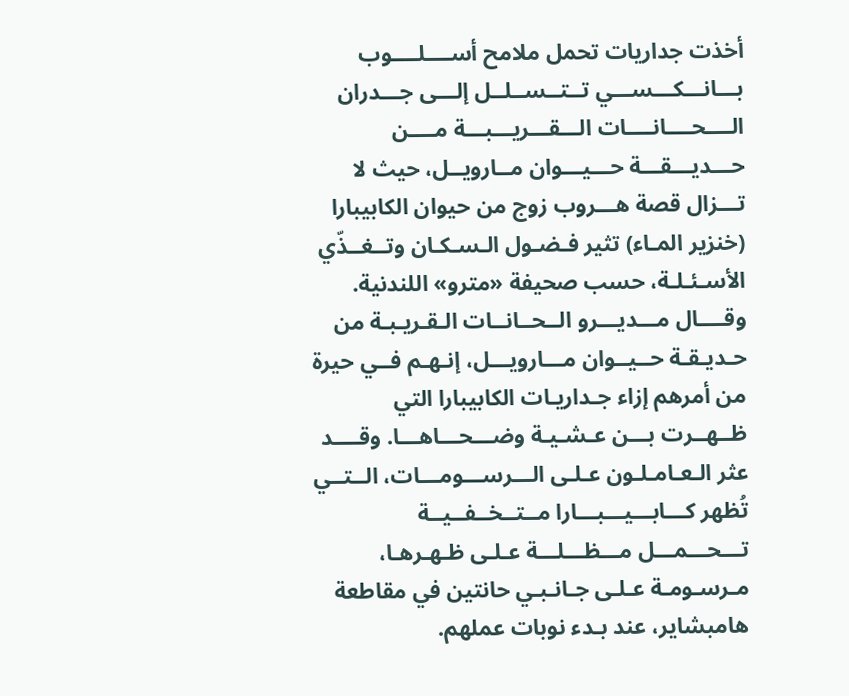أخذت جداريات تحمل ملامح أســــلــــوب بـــانـــكـــســـي تــتــســلــل إلـــى جـــدران الــــحــــانــــات الـــقـــريـــبـــة مــــن حـــديـــقـــة حـــيـــوان مــارويــل، حيث لا تـــزال قصة هـــروب زوج من حيوان الكابيبارا (خنزير المـاء) تثير فـضـول الـسـكـان وتــغــذّي الأسـئـلـة، حسب صحيفة «مترو» اللندنية. وقــــال مـــديـــرو الــحــانــات الـقـريـبـة من حـديـقـة حــيــوان مـــارويـــل، إنـهـم فــي حيرة من أمرهم إزاء جـداريـات الكابيبارا التي ظــهــرت بـــن عـشـيـة وضـــحـــاهـــا. وقــــد عثر الـعـامـلـون عـلـى الـــرســـومـــات، الــتــي تُظهر كـــابـــيـــبـــارا مــتــخــفــيــة تـــحـــمـــل مـــظـــلـــة عـلـى ظـهـرهـا، مـرسـومـة عـلـى جـانـبـي حانتين في مقاطعة هامبشاير، عند بـدء نوبات عملهم.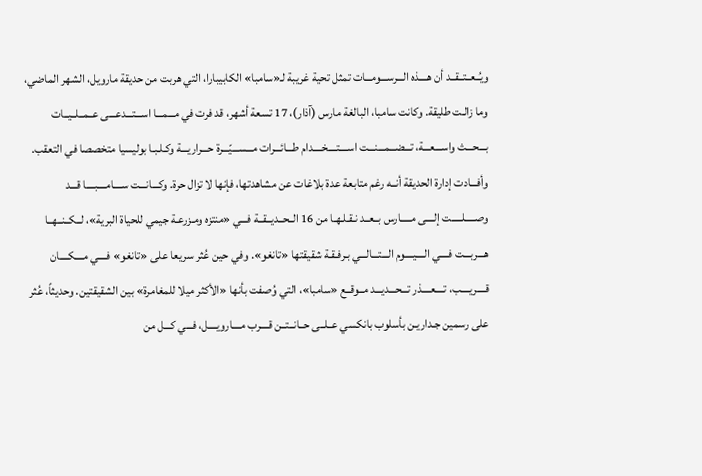ويُــعــتــقــد أن هــــذه الـــرســـومـــات تمثل تحية غريبة لـ«سامبا» الكابيبارا، التي هربت من حديقة مارويل، الشهر الماضي، وما زالـت طليقة. وكانت سامبا، البالغة مارس (آذار)، 17 تسعة أشهر، قد فرت في مـــمـــا اســـتـــدعـــى عــمــلــيــات بـــحـــث واســـعـــة، تـــضـــمـــنـــت اســــتــــخــــدام طـــائـــرات مـــســـيّـــرة حـــراريـــة وكـلـبـا بوليسيا متخصصا في التعقب. وأفـــادت إدارة الحديقة أنــه رغم متابعة عدة بلاغات عن مشاهدتها، فإنها لا تزال حرة. وكـــانـــت ســــامــــبــــا قـــد وصـــــلـــــت إلــــى مـــــارس بــعــد نـقـلـهـا من 16 الــحــديــقــة فـــي «منتزه ومـزرعـة جيمي للحياة البرية»، لــكــنــهــا هـــربـــت فــــي الــــيــــوم الـــتـــالـــي بـرفـقـة شقيقتها «تانغو». وفي حين عُثر سريعا على «تانغو» فــــي مــــكــــان قــــريــــب، تــــعــــذر تـــحـــديـــد مــوقــع «سامبا»، التي وُصفت بأنها «الأكثر ميلا للمغامرة» بين الشقيقتين. وحديثاً، عُثر على رسمين جـداريـن بأسلوب بانكسي عــلــى حــانــتــن قــــرب مــــارويــــل، فـــي كـــل من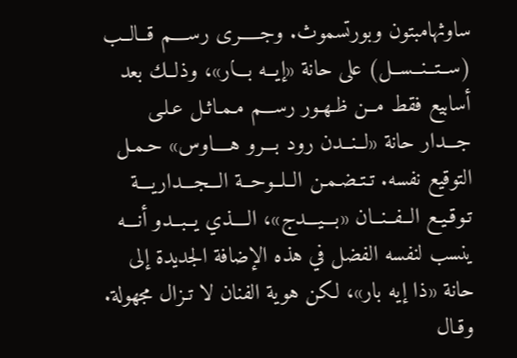ساوثهامبتون وبورتسموث. وجـــــرى رســــم قــالــب (ســتــنــســل) على حانة «إيــه بـــار»، وذلــك بعد أسابيع فقط مــن ظـهـور رســـم مـمـاثـل عـلـى جـــدار حانة «لــنــدن رود بـــرو هــــاوس» حـمـل التوقيع نفسه. تـتـضـمـن الــلــوحــة الـــجـــداريـــة تـوقـيـع الــفــنــان «بـــيـــدج»، الــــذي يــبــدو أنـــه ينسب لنفسه الفضل في هذه الإضافة الجديدة إلى حانة «ذا إيه بار»، لكن هوية الفنان لا تـزال مجهولة. وقـال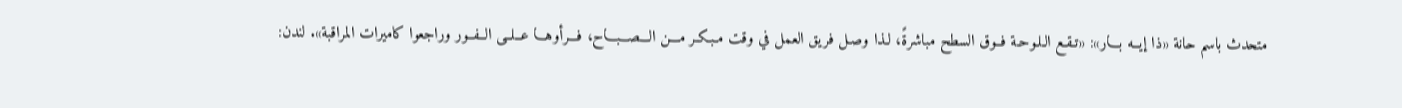متحدث باسم حانة «ذا إيــه بـــار»: «تـقـع الـلـوحـة فــوق السطح مباشرةً، لـذا وصـل فريق العمل في وقت مـبـكـر مـــن الـــصـــبـــاح، فـــرأوهـــا عــلــى الــفــور وراجعوا كاميرات المراقبة». لندن: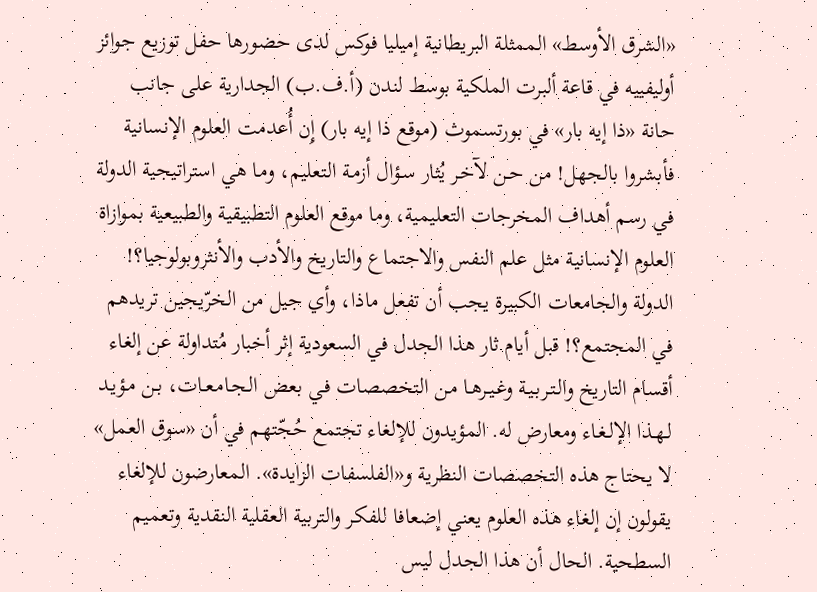«الشرق الأوسط» الممثلة البريطانية إميليا فوكس لدى حضورها حفل توزيع جوائز أوليفييه في قاعة ألبرت الملكية بوسط لندن (أ.ف.ب) الجدارية على جانب حانة «ذا إيه بار» في بورتسموث (موقع ذا إيه بار) إِن أُعدمت العلوم الإنسانية فأبشروا بالجهل! من حـن لآخـر يُثار سـؤال أزمـة التعليم، ومـا هي استراتيجية الدولة في رسم أهداف المخرجات التعليمية، وما موقع العلوم التطبيقية والطبيعية بموازاة العلوم الإنسانية مثل علم النفس والاجتماع والتاريخ والأدب والأنثروبولوجيا؟! الدولة والجامعات الكبيرة يجب أن تفعل ماذا، وأي جيل من الخرّيجين تريدهم في المجتمع؟! قبل أيام ثار هذا الجدل في السعودية إثر أخبار مُتداولة عن إلغاء أقسام التاريخ والـتـربـيـة وغـيـرهـا مـن التخصصات فـي بعض الـجـامـعـات، بـن مـؤيـد لـهـذا الإلـغـاء ومعارض له. المؤيدون للإلغاء تجتمع حُجّتهم في أن «سوق العمل» لا يحتاج هذه التخصصات النظرية و«الفلسفات الزايدة». المعارضون للإلغاء يقولون إن إلغاء هذه العلوم يعني إضعافا للفكر والتربية العقلية النقدية وتعميم السطحية. الحال أن هذا الجدل ليس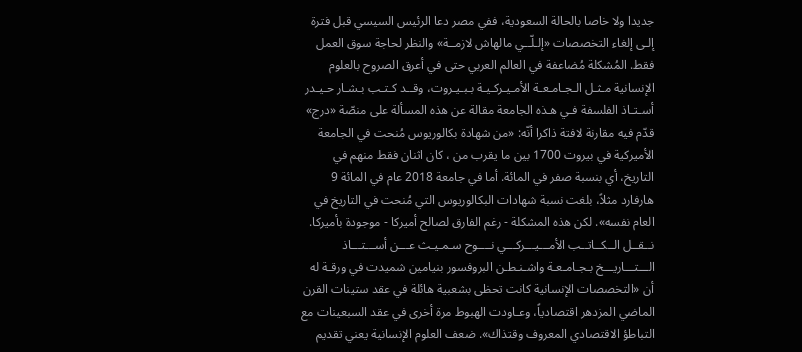جديدا ولا خاصا بالحالة السعودية، ففي مصر دعا الرئيس السيسي قبل فترة إلـى إلغاء التخصصات «إلـلّــي مالهاش لازمــة» والنظر لحاجة سوق العمل فقط. المُشكلة مُضاعفة في العالم العربي حتى في أعرق الصروح بالعلوم الإنسانية مـثـل الـجـامـعـة الأمـيـركـيـة بـبـيـروت، وقــد كـتـب بـشـار حـيـدر أسـتـاذ الفلسفة فـي هـذه الجامعة مقالة عن هذه المسألة على منصّة «درج» قدّم فيه مقارنة لافتة ذاكرا أنّه: «من شهادة بكالوريوس مُنحت في الجامعة الأميركية في بيروت 1700 بين ما يقرب من ، كان اثنان فقط منهم في التاريخ، أي بنسبة صفر في المائة. أما في جامعة 2018 عام في المائة 9 هارفارد مثلاً، بلغت نسبة شهادات البكالوريوس التي مُنحت في التاريخ في العام نفسه». لكن هذه المشكلة - رغم الفارق لصالح أميركا - موجودة بأميركا. نــقــل الــكــاتــب الأمـــيـــركـــي نــــوح سـمـيـث عـــن أســـتـــاذ الـــتـــاريـــخ بـجـامـعـة واشـنـطـن البروفسور بنيامين شميدت في ورقـة له أن «التخصصات الإنسانية كانت تحظى بشعبية هائلة في عقد ستينات القرن الماضي المزدهر اقتصادياً، وعـاودت الهبوط مرة أخرى في عقد السبعينات مع التباطؤ الاقتصادي المعروف وقتذاك». ضعف العلوم الإنسانية يعني تقديم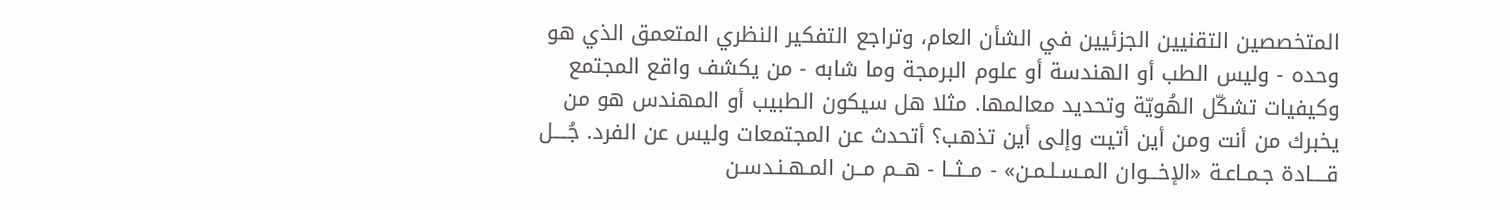المتخصصين التقنيين الجزئيين في الشأن العام، وتراجع التفكير النظري المتعمق الذي هو وحده - وليس الطب أو الهندسة أو علوم البرمجة وما شابه - من يكشف واقع المجتمع وكيفيات تشكّل الهُويّة وتحديد معالمها. مثلا هل سيكون الطبيب أو المهندس هو من يخبرك من أنت ومن أين أتيت وإلى أين تذهب؟ أتحدث عن المجتمعات وليس عن الفرد. جُــــل قــــادة جـمـاعـة «الإخـــوان المـسـلـمـن» - مــثــا - هــم مــن المـهـنـدسـن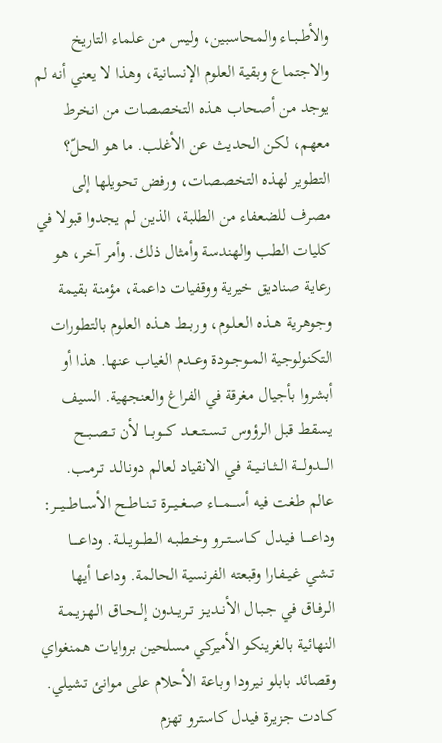والأطــبــاء والمحاسبين، وليس من علماء التاريخ والاجتماع وبقية العلوم الإنسانية، وهذا لا يعني أنـه لم يوجد من أصحاب هـذه التخصصات من انخرط معهم، لكن الحديث عن الأغلب. ما هو الحلّ؟ التطوير لهذه التخصصات، ورفض تحويلها إلى مصرف للضعفاء من الطلبة، الذين لم يجدوا قبولا في كليات الطب والهندسة وأمثال ذلك. وأمر آخر، هو رعاية صناديق خيرية ووقفيات داعمة، مؤمنة بقيمة وجوهرية هــذه الـعـلـوم، وربــط هــذه العلوم بالتطورات التكنولوجية المــوجــودة وعــدم الغياب عنها. هذا أو أبشروا بأجيال مغرقة في الفراغ والعنجهية. السيف يسقط قبل الرؤوس تــســتــعــد كـــوبـــا لأن تــصــبــح الــــدولــــة الــثــانــيــة فـي الانقياد لعالم دونـالـد تـرمـب. عالم طغت فيه أســـمـــاء صــغــيــرة تــنــاطــح الأســـاطـــيـــر: وداعـــــا فـيـدل كــاســتــرو وخـطـبـه الــطــويــلــة. وداعـــــا تـشـي غـيـفـارا وقبعته الفرنسية الحالمة. وداعــا أيها الـرفـاق في جـبـال الأنــديــز تــريــدون إلــحــاق الـهـزيـمـة النهائية بالغرينكو الأميركي مسلحين بروايات همنغواي وقصائد بابلو نيرودا وباعة الأحلام على موانئ تشيلي. كــادت جزيرة فيدل كاسترو تهزم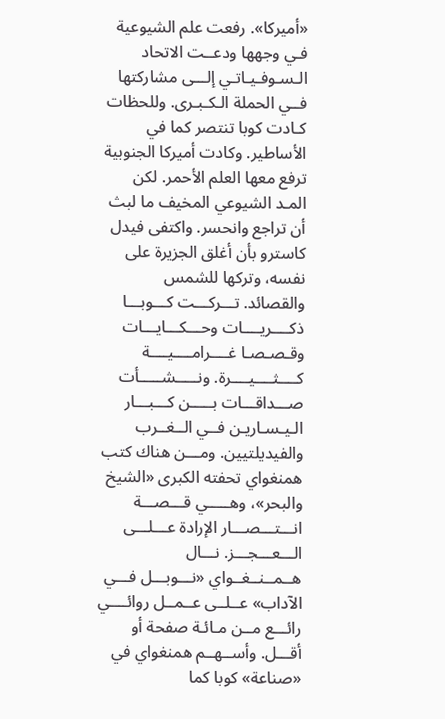«أميركا». رفعت علم الشيوعية فـي وجهها ودعــت الاتحاد الـسـوفـيـاتـي إلـــى مشاركتها فــي الحملة الـكـبـرى. وللحظات كـادت كوبا تنتصر كما في الأساطير. وكادت أميركا الجنوبية ترفع معها العلم الأحمر. لكن المـد الشيوعي المخيف ما لبث أن تراجع وانحسر. واكتفى فيدل كاسترو بأن أغلق الجزيرة على نفسه، وتركها للشمس والقصائد. تـــركـــت كـــوبـــا ذكــــريــــات وحـــكـــايـــات وقـصـصـا غــــرامــــيــــة كــــثــــيــــرة. ونـــــشـــــأت صـــداقـــات بـــــن كـــبـــار الـيـسـاريـن فــي الــغــرب والفيديلتيين. ومـــن هناك كتب همنغواي تحفته الكبرى «الشيخ والبحر»، وهـــــي قـــصـــة انـــتـــصـــار الإرادة عـــلـــى الـــعـــجـــز. نـــال هــمــنــغــواي «نـــوبـــل فـــي الآداب» عــلــى عــمــل روائــــي رائـــع مــن مـائـة صفحة أو أقـــل. وأســهــم همنغواي في «صناعة» كوبا كما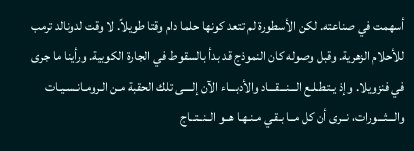أسهمت في صناعته. لكن الأسطورة لم تتعد كونها حلما دام وقتا طويلاً. لا وقت لدونالد ترمب للأحلام الزهرية. وقبل وصوله كان النموذج قد بدأ بالسقوط في الجارة الكوبية. ورأينا ما جرى في فنزويلا. وإذ يـتـطـلـع الـــنـــقـــاد والأدبـــاء الآن إلــــى تلك الحقبة مـن الـرومـانـسـيـات والـــثـــورات، نــرى أن كل مــا بـقـي مـنـهـا هــو الــنــتــاج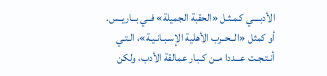الأدبــــي كـمـثـل «الحقبة الجميلة» فــي بــاريــس. أو كمثل «الــحــرب الأهلية الإسـبـانـيـة»، الـتـي أنـتـجـت عـــددا مــن كـبـار عمالقة الأدب، ولكن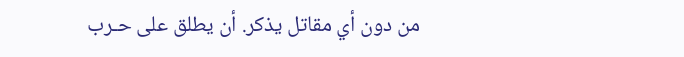من دون أي مقاتل يذكر. أن يطلق على حـرب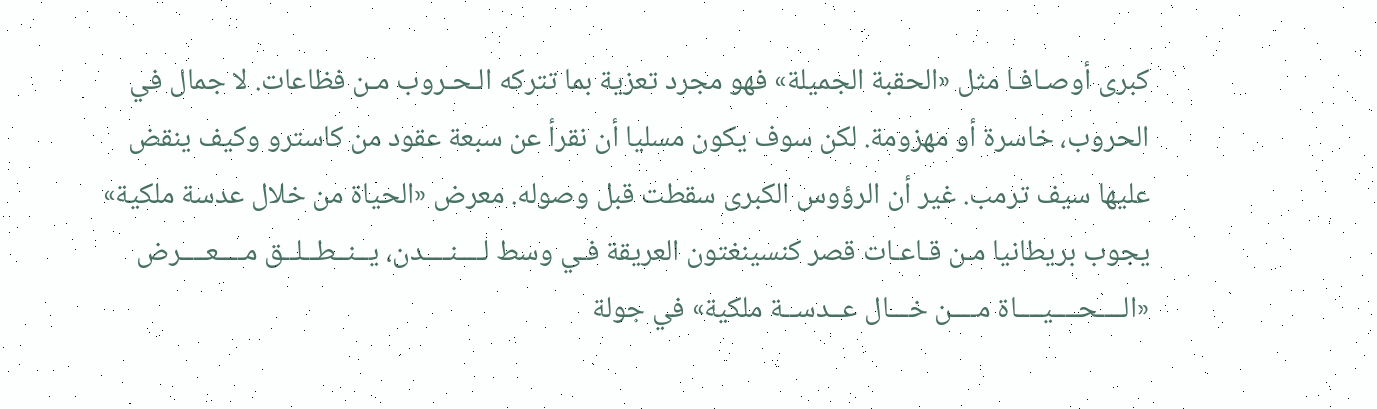كبرى أوصـافـا مثل «الحقبة الجميلة» فهو مجرد تعزية بما تتركه الـحـروب مـن فظاعات. لا جمال في الحروب، خاسرة أو مهزومة. لكن سوف يكون مسليا أن نقرأ عن سبعة عقود من كاسترو وكيف ينقض عليها سيف ترمب. غير أن الرؤوس الكبرى سقطت قبل وصوله. معرض «الحياة من خلال عدسة ملكية» يجوب بريطانيا مـن قـاعـات قصر كنسينغتون العريقة فـي وسط لــــنــــدن، يــنــطــلــق مــــعــــرض «الــــحــــيــــاة مــــن خـــال عــدســة ملكية» في جولة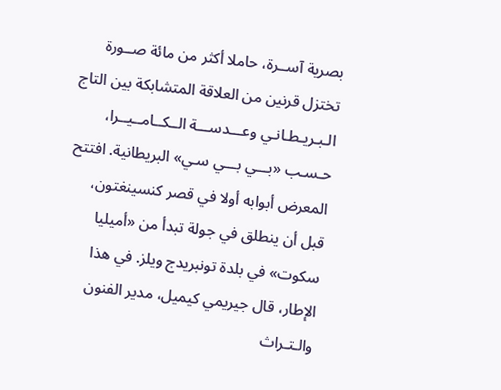بصرية آســرة، حاملا أكثر من مائة صــورة تختزل قرنين من العلاقة المتشابكة بين التاج الـبـريـطـانـي وعـــدســـة الــكــامــيــرا، حـسـب «بـــي بـــي سـي» البريطانية. افتتح المعرض أبوابه أولا في قصر كنسينغتون، قبل أن ينطلق في جولة تبدأ من «أميليا سكوت» في بلدة تونبريدج ويلز. في هذا الإطار، قال جيريمي كيميل، مدير الفنون والـتـراث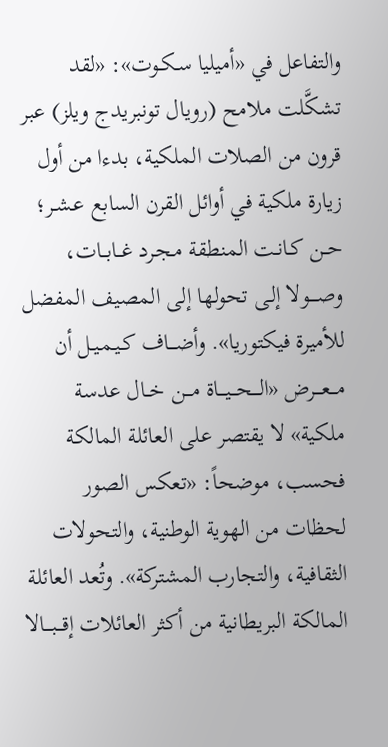والتفاعل في «أميليا سـكـوت»: «لقد تشكَّلت ملامح (رويال تونبريدج ويلز) عبر قرون من الصلات الملكية، بدءا من أول زيارة ملكية في أوائل القرن السابع عـشـر؛ حــن كـانـت المنطقة مـجـرد غــابــات، وصــــولا إلـى تحولها إلى المصيف المفضل للأميرة فيكتوريا». وأضـــاف كـيـمـيـل أن مـــعـــرض «الـــحـــيـــاة مـــن خــال عدسة ملكية» لا يقتصر على العائلة المالكة فحسب، موضحاً: «تعكس الصور لحظات من الهوية الوطنية، والتحولات الثقافية، والتجارب المشتركة». وتُعد العائلة المالكة البريطانية من أكثر العائلات إقـــبـــالا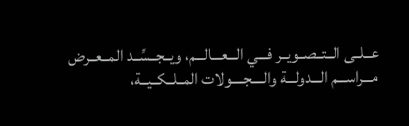عــلــى الــتــصــويــر فـــي الـــعـــالـــم، ويــجــسِّــد المــعــرض مـــراســـم الـــدولـــة والــــجــــولات المــلــكــيــة،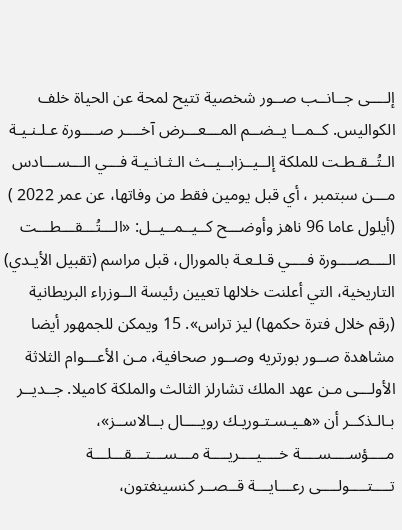إلــــى جــانــب صــور شخصية تتيح لمحة عن الحياة خلف الكواليس. كــمــا يــضــم المـــعـــرض آخــــر صــــورة عـلـنـيـة الـتُــقـطـت للملكة إلــيــزابــيــث الـثـانـيـة فـــي الـــســـادس مـــن سبتمبر ، أي قبل يومين فقط من وفاتها، عن عمر 2022 ) (أيلول عاما 96 ناهز وأوضـــح كــيــمــيــل: «الـــتُـــقـــطـــت الــــصــــورة فــــي قـلـعـة بالمورال، قبل مراسم (تقبيل الأيـدي) التاريخية، التي أعلنت خلالها تعيين رئيسة الــوزراء البريطانية (رقم خلال فترة حكمها) ليز تراس». 15 ويمكن للجمهور أيضا مشاهدة صــور بورتريه وصــور صحافية، مـن الأعـــوام الثلاثة الأولـــى مـن عهد الملك تشارلز الثالث والملكة كاميلا. جــديــر بـالـذكــر أن «هـيـسـتـوريـك رويــــال بــالاســز»، مــــؤســــســــة خــــيــــريــــة مـــســـتـــقـــلـــة تــــتــــولــــى رعـــايـــة قــصــر كنسينغتون،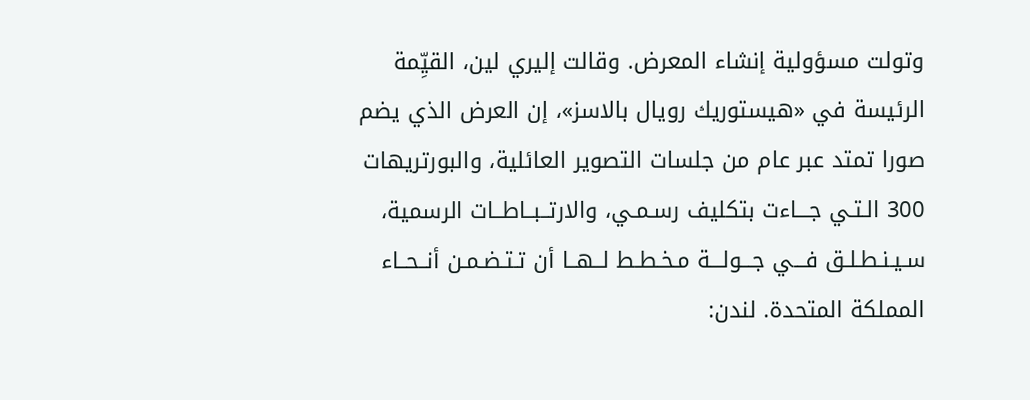وتولت مسؤولية إنشاء المعرض. وقالت إليري لين، القيِّمة الرئيسة في «هيستوريك رويال بالاسز»، إن العرض الذي يضم صورا تمتد عبر عام من جلسات التصوير العائلية، والبورتريهات 300 الـتـي جـــاءت بتكليف رسـمـي، والارتــبــاطــات الرسمية، سـيـنـطـلـق فـــي جـــولـــة مـخـطـط لــهــا أن تـتـضـمـن أنــحــاء المملكة المتحدة. لندن: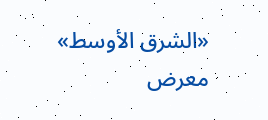«الشرق الأوسط» معرض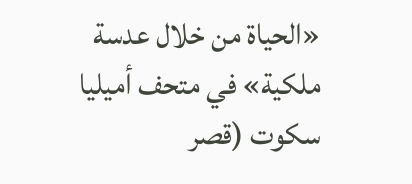«الحياة من خلال عدسة ملكية» في متحف أميليا سكوت (قصر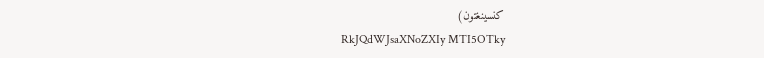كنسينغتون)
RkJQdWJsaXNoZXIy MTI5OTky